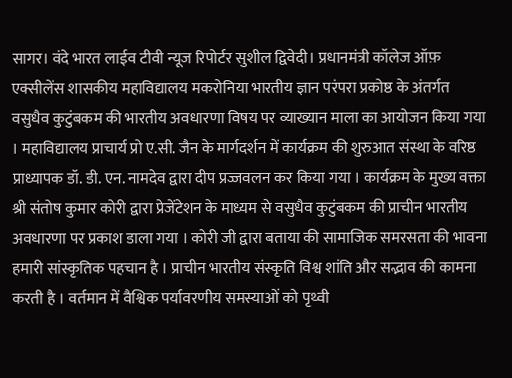सागर। वंदे भारत लाईव टीवी न्यूज रिपोर्टर सुशील द्विवेदी। प्रधानमंत्री कॉलेज ऑफ़ एक्सीलेंस शासकीय महाविद्यालय मकरोनिया भारतीय ज्ञान परंपरा प्रकोष्ठ के अंतर्गत वसुधैव कुटुंबकम की भारतीय अवधारणा विषय पर व्याख्यान माला का आयोजन किया गया । महाविद्यालय प्राचार्य प्रो ए.सी. जैन के मार्गदर्शन में कार्यक्रम की शुरुआत संस्था के वरिष्ठ प्राध्यापक डॉ. डी. एन. नामदेव द्वारा दीप प्रज्जवलन कर किया गया । कार्यक्रम के मुख्य वक्ता श्री संतोष कुमार कोरी द्वारा प्रेजेंटेशन के माध्यम से वसुधैव कुटुंबकम की प्राचीन भारतीय अवधारणा पर प्रकाश डाला गया । कोरी जी द्वारा बताया की सामाजिक समरसता की भावना हमारी सांस्कृतिक पहचान है । प्राचीन भारतीय संस्कृति विश्व शांति और सद्भाव की कामना करती है । वर्तमान में वैश्विक पर्यावरणीय समस्याओं को पृथ्वी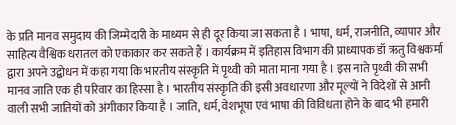के प्रति मानव समुदाय की जिम्मेदारी के माध्यम से ही दूर किया जा सकता है । भाषा, धर्म, राजनीति, व्यापार और साहित्य वैश्विक धरातल को एकाकार कर सकते हैं । कार्यक्रम में इतिहास विभाग की प्राध्यापक डॉ ऋतु विश्वकर्मा द्वारा अपने उद्बोधन में कहा गया कि भारतीय संस्कृति में पृथ्वी को माता माना गया है । इस नाते पृथ्वी की सभी मानव जाति एक ही परिवार का हिस्सा है । भारतीय संस्कृति की इसी अवधारणा और मूल्यों ने विदेशों से आनी वाली सभी जातियों को अंगीकार किया है । जाति, धर्म, वेशभूषा एवं भाषा की विविधता होने के बाद भी हमारी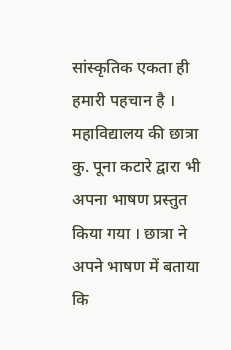सांस्कृतिक एकता ही हमारी पहचान है । महाविद्यालय की छात्रा कु. पूना कटारे द्वारा भी अपना भाषण प्रस्तुत किया गया । छात्रा ने अपने भाषण में बताया कि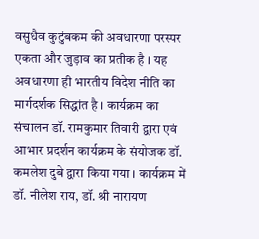वसुधैव कुटुंबकम की अवधारणा परस्पर एकता और जुड़ाव का प्रतीक है । यह अवधारणा ही भारतीय विदेश नीति का मार्गदर्शक सिद्धांत है । कार्यक्रम का संचालन डॉ. रामकुमार तिवारी द्वारा एवं आभार प्रदर्शन कार्यक्रम के संयोजक डॉ. कमलेश दुबे द्वारा किया गया । कार्यक्रम में डॉ. नीलेश राय, डॉ. श्री नारायण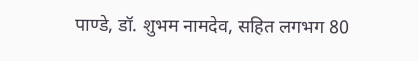पाण्डे, डॉ. शुभम नामदेव, सहित लगभग 80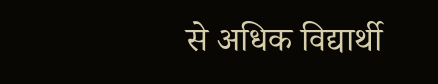से अधिक विद्यार्थी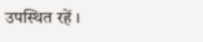उपस्थित रहें ।